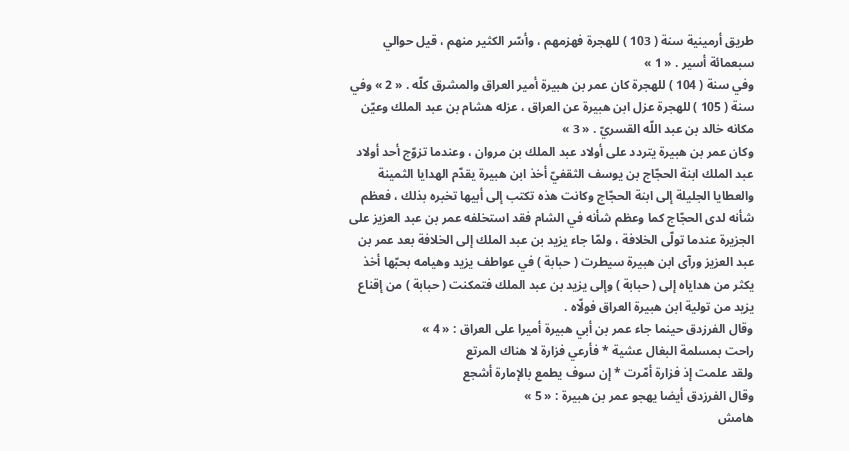طريق أرمينية سنة ( 103 ) للهجرة فهزمهم ، وأسّر الكثير منهم ، قيل حوالي سبعمائة أسير . « 1 »
وفي سنة ( 104 ) للهجرة كان عمر بن هبيرة أمير العراق والمشرق كلّه . « 2 » وفي سنة ( 105 ) للهجرة عزل ابن هبيرة عن العراق ، عزله هشام بن عبد الملك وعيّن مكانه خالد بن عبد اللّه القسريّ . « 3 »
وكان عمر بن هبيرة يتردد على أولاد عبد الملك بن مروان ، وعندما تزوّج أحد أولاد عبد الملك ابنة الحجّاج بن يوسف الثقفيّ أخذ ابن هبيرة يقدّم الهدايا الثمينة والعطايا الجليلة إلى ابنة الحجّاج وكانت هذه تكتب إلى أبيها تخبره بذلك ، فعظم شأنه لدى الحجّاج كما وعظم شأنه في الشام فقد استخلفه عمر بن عبد العزيز على الجزيرة عندما تولّى الخلافة ، ولمّا جاء يزيد بن عبد الملك إلى الخلافة بعد عمر بن عبد العزيز ورآى ابن هبيرة سيطرت ( حبابة ) في عواطف يزيد وهيامه بحبّها أخذ يكثر من هداياه إلى ( حبابة ) وإلى يزيد بن عبد الملك فتمكنت ( حبابة ) من إقناع يزيد من تولية ابن هبيرة العراق فولّاه .
وقال الفرزدق حينما جاء عمر بن أبي هبيرة أميرا على العراق : « 4 »
راحت بمسلمة البغال عشية * فأرعي فزارة لا هناك المرتع
ولقد علمت إذ فزارة أمّرت * إن سوف يطمع بالإمارة أشجع
وقال الفرزدق أيضا يهجو عمر بن هبيرة : « 5 »
هامش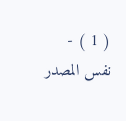( 1 ) - نفس المصدر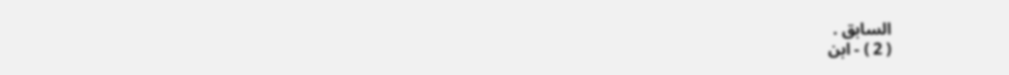السابق .
( 2 ) - ابن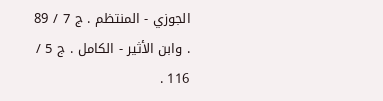الجوزي - المنتظم . ج 7 / 89 . وابن الأثير - الكامل . ج 5 / 116 .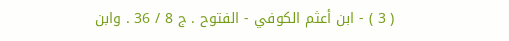( 3 ) - ابن أعثم الكوفي - الفتوح . ج 8 / 36 . وابن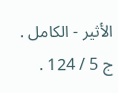الأثير - الكامل . ج 5 / 124 .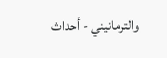والترمانيني - أحداث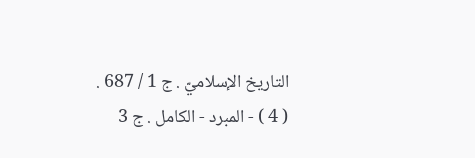التاريخ الإسلاميّ . ج 1 / 687 .
( 4 ) - المبرد - الكامل . ج 3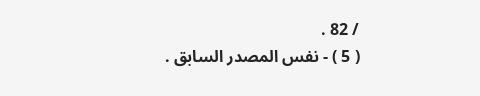/ 82 .
( 5 ) - نفس المصدر السابق .